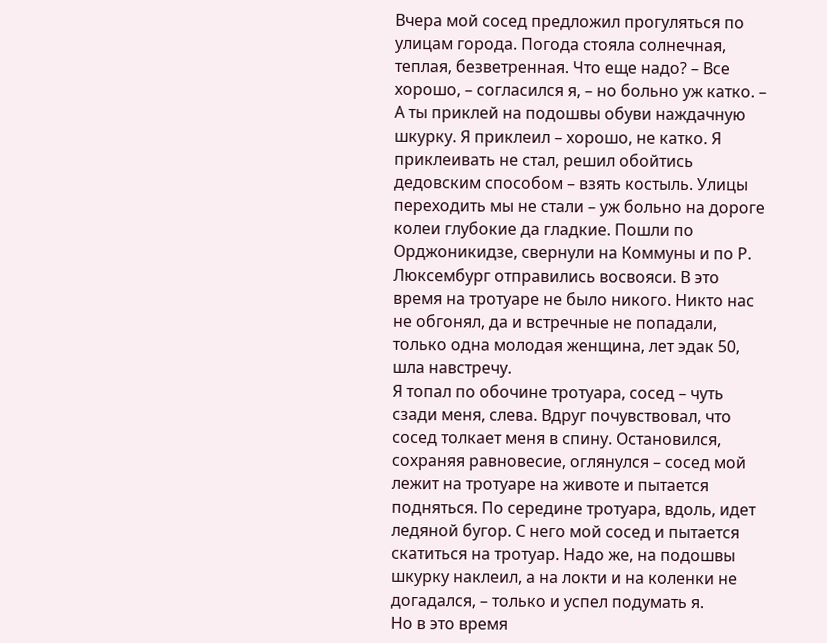Вчера мой сосед предложил прогуляться по улицам города. Погода стояла солнечная, теплая, безветренная. Что еще надо? – Все хорошо, – согласился я, – но больно уж катко. – А ты приклей на подошвы обуви наждачную шкурку. Я приклеил – хорошо, не катко. Я приклеивать не стал, решил обойтись дедовским способом – взять костыль. Улицы переходить мы не стали – уж больно на дороге колеи глубокие да гладкие. Пошли по Орджоникидзе, свернули на Коммуны и по Р. Люксембург отправились восвояси. В это время на тротуаре не было никого. Никто нас не обгонял, да и встречные не попадали, только одна молодая женщина, лет эдак 50, шла навстречу.
Я топал по обочине тротуара, сосед – чуть сзади меня, слева. Вдруг почувствовал, что сосед толкает меня в спину. Остановился, сохраняя равновесие, оглянулся – сосед мой лежит на тротуаре на животе и пытается подняться. По середине тротуара, вдоль, идет ледяной бугор. С него мой сосед и пытается скатиться на тротуар. Надо же, на подошвы шкурку наклеил, а на локти и на коленки не догадался, – только и успел подумать я.
Но в это время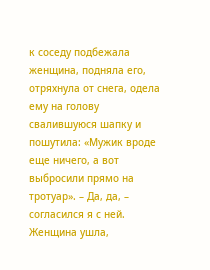к соседу подбежала женщина, подняла его, отряхнула от снега, одела ему на голову свалившуюся шапку и пошутила: «Мужик вроде еще ничего, а вот выбросили прямо на тротуар». – Да, да, – согласился я с ней.
Женщина ушла,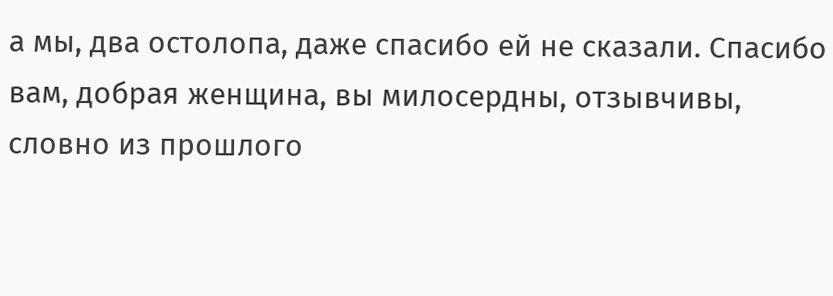а мы, два остолопа, даже спасибо ей не сказали. Спасибо вам, добрая женщина, вы милосердны, отзывчивы, словно из прошлого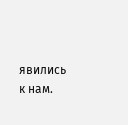явились к нам.